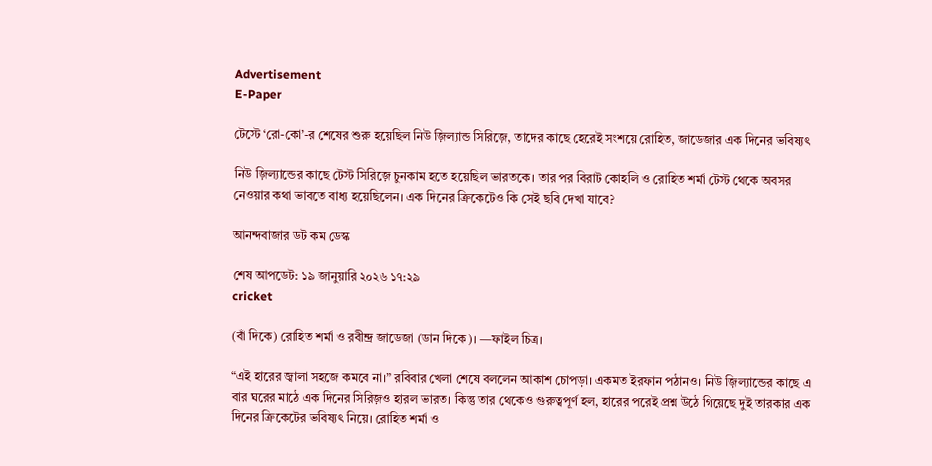Advertisement
E-Paper

টেস্টে ‘রো-কো’-র শেষের শুরু হয়েছিল নিউ জ়িল্যান্ড সিরিজ়ে, তাদের কাছে হেরেই সংশয়ে রোহিত, জাডেজার এক দিনের ভবিষ্যৎ

নিউ জ়িল্যান্ডের কাছে টেস্ট সিরিজ়ে চুনকাম হতে হয়েছিল ভারতকে। তার পর বিরাট কোহলি ও রোহিত শর্মা টেস্ট থেকে অবসর নেওয়ার কথা ভাবতে বাধ্য হয়েছিলেন। এক দিনের ক্রিকেটেও কি সেই ছবি দেখা যাবে?

আনন্দবাজার ডট কম ডেস্ক

শেষ আপডেট: ১৯ জানুয়ারি ২০২৬ ১৭:২৯
cricket

(বাঁ দিকে) রোহিত শর্মা ও রবীন্দ্র জাডেজা (ডান দিকে)। —ফাইল চিত্র।

“এই হারের জ্বালা সহজে কমবে না।” রবিবার খেলা শেষে বললেন আকাশ চোপড়া। একমত ইরফান পঠানও। নিউ জ়িল্যান্ডের কাছে এ বার ঘরের মাঠে এক দিনের সিরিজ়ও হারল ভারত। কিন্তু তার থেকেও গুরুত্বপূর্ণ হল, হারের পরেই প্রশ্ন উঠে গিয়েছে দুই তারকার এক দিনের ক্রিকেটের ভবিষ্যৎ নিয়ে। রোহিত শর্মা ও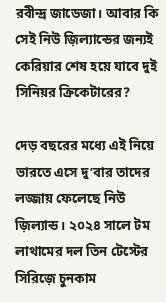রবীন্দ্র জাডেজা। আবার কি সেই নিউ জ়িল্যান্ডের জন্যই কেরিয়ার শেষ হয়ে যাবে দুই সিনিয়র ক্রিকেটারের?

দেড় বছরের মধ্যে এই নিয়ে ভারতে এসে দু’বার তাদের লজ্জায় ফেলেছে নিউ জ়িল্যান্ড। ২০২৪ সালে টম লাথামের দল তিন টেস্টের সিরিজ়ে চুনকাম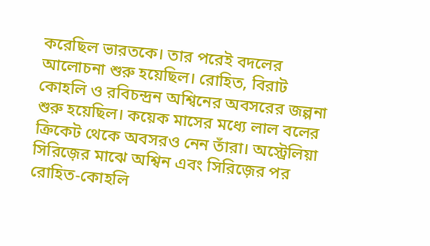করেছিল ভারতকে। তার পরেই বদলের আলোচনা শুরু হয়েছিল। রোহিত, বিরাট কোহলি ও রবিচন্দ্রন অশ্বিনের অবসরের জল্পনা শুরু হয়েছিল। কয়েক মাসের মধ্যে লাল বলের ক্রিকেট থেকে অবসরও নেন তাঁরা। অস্ট্রেলিয়া সিরিজ়ের মাঝে অশ্বিন এবং সিরিজ়ের পর রোহিত-কোহলি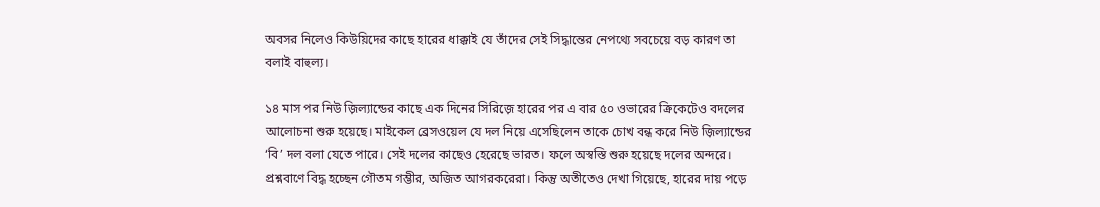অবসর নিলেও কিউয়িদের কাছে হারের ধাক্কাই যে তাঁদের সেই সিদ্ধান্তের নেপথ্যে সবচেয়ে বড় কারণ তা বলাই বাহুল্য।

১৪ মাস পর নিউ জ়িল্যান্ডের কাছে এক দিনের সিরিজ়ে হারের পর এ বার ৫০ ওভারের ক্রিকেটেও বদলের আলোচনা শুরু হয়েছে। মাইকেল ব্রেসওয়েল যে দল নিয়ে এসেছিলেন তাকে চোখ বন্ধ করে নিউ জ়িল্যান্ডের ‘বি’ দল বলা যেতে পারে। সেই দলের কাছেও হেরেছে ভারত। ফলে অস্বস্তি শুরু হয়েছে দলের অন্দরে। প্রশ্নবাণে বিদ্ধ হচ্ছেন গৌতম গম্ভীর, অজিত আগরকরেরা। কিন্তু অতীতেও দেখা গিয়েছে, হারের দায় পড়ে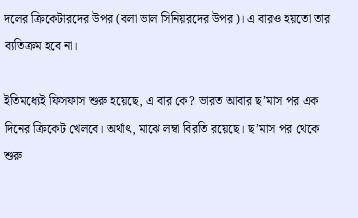দলের ক্রিকেটারদের উপর (বলা ভাল সিনিয়রদের উপর)। এ বারও হয়তো তার ব্যতিক্রম হবে না।

ইতিমধ্যেই ফিসফাস শুরু হয়েছে, এ বার কে? ভারত আবার ছ’মাস পর এক দিনের ক্রিকেট খেলবে। অর্থাৎ, মাঝে লম্বা বিরতি রয়েছে। ছ’মাস পর থেকে শুরু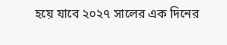হয়ে যাবে ২০২৭ সালের এক দিনের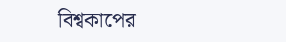বিশ্বকাপের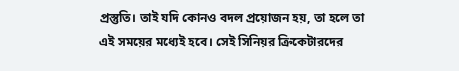প্রস্তুতি। তাই যদি কোনও বদল প্রয়োজন হয়, তা হলে তা এই সময়ের মধ্যেই হবে। সেই সিনিয়র ক্রিকেটারদের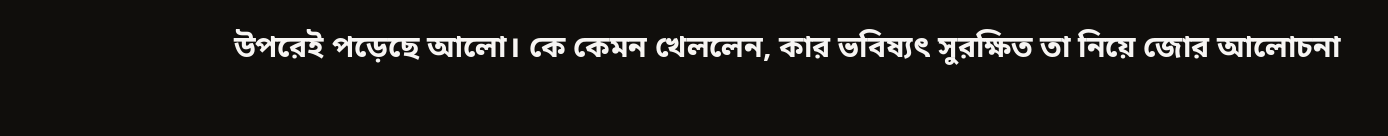উপরেই পড়েছে আলো। কে কেমন খেললেন, কার ভবিষ্যৎ সুরক্ষিত তা নিয়ে জোর আলোচনা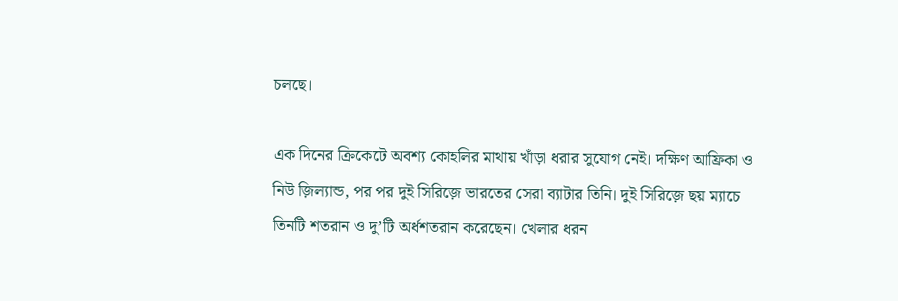চলছে।

এক দিনের ক্রিকেটে অবশ্য কোহলির মাথায় খাঁড়া ধরার সুযোগ নেই। দক্ষিণ আফ্রিকা ও নিউ জ়িল্যান্ড, পর পর দুই সিরিজ়ে ভারতের সেরা ব্যাটার তিনি। দুই সিরিজ়ে ছয় ম্যাচে তিনটি শতরান ও দু’টি অর্ধশতরান করেছেন। খেলার ধরন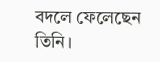বদলে ফেলেছেন তিনি।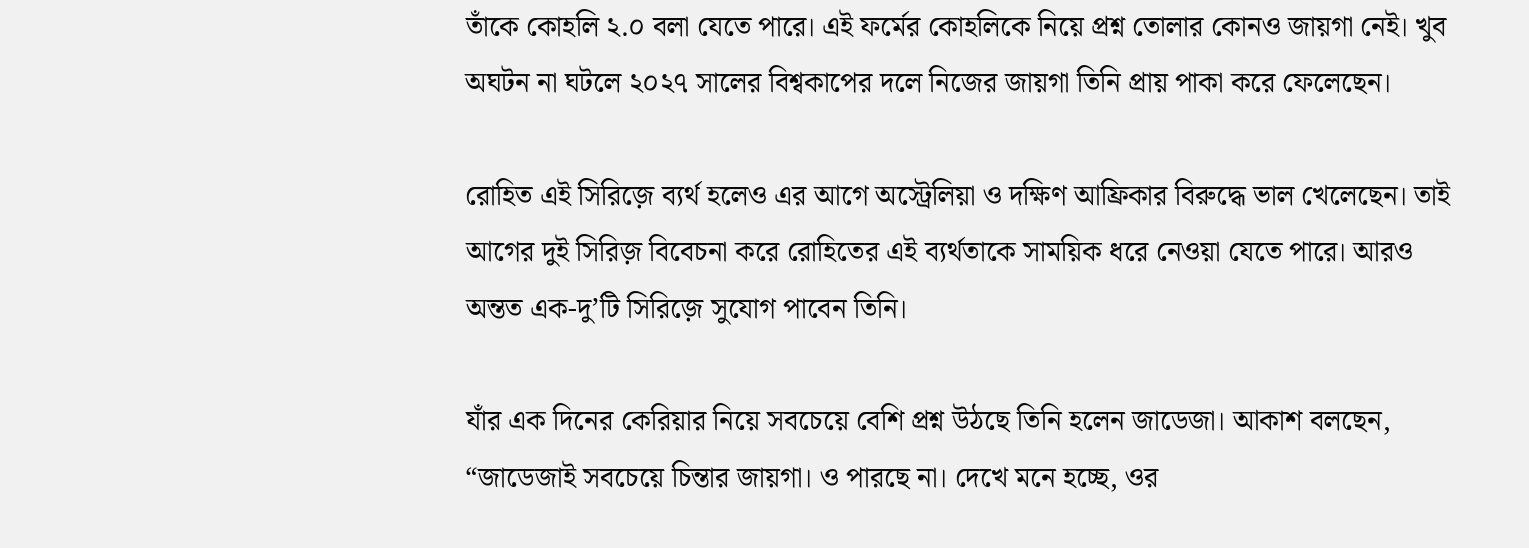তাঁকে কোহলি ২.০ বলা যেতে পারে। এই ফর্মের কোহলিকে নিয়ে প্রশ্ন তোলার কোনও জায়গা নেই। খুব অঘটন না ঘটলে ২০২৭ সালের বিশ্বকাপের দলে নিজের জায়গা তিনি প্রায় পাকা করে ফেলেছেন।

রোহিত এই সিরিজ়ে ব্যর্থ হলেও এর আগে অস্ট্রেলিয়া ও দক্ষিণ আফ্রিকার বিরুদ্ধে ভাল খেলেছেন। তাই আগের দুই সিরিজ় বিবেচনা করে রোহিতের এই ব্যর্থতাকে সাময়িক ধরে নেওয়া যেতে পারে। আরও অন্তত এক-দু’টি সিরিজ়ে সুযোগ পাবেন তিনি।

যাঁর এক দিনের কেরিয়ার নিয়ে সবচেয়ে বেশি প্রশ্ন উঠছে তিনি হলেন জাডেজা। আকাশ বলছেন, “জাডেজাই সবচেয়ে চিন্তার জায়গা। ও পারছে না। দেখে মনে হচ্ছে, ওর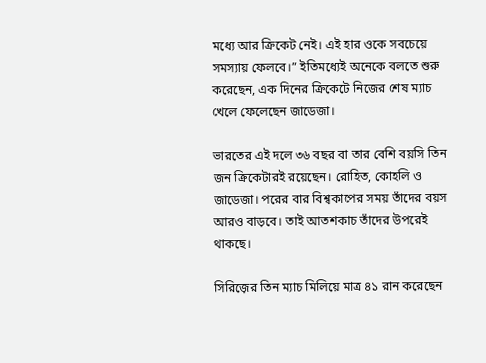মধ্যে আর ক্রিকেট নেই। এই হার ওকে সবচেয়ে সমস্যায় ফেলবে।” ইতিমধ্যেই অনেকে বলতে শুরু করেছেন, এক দিনের ক্রিকেটে নিজের শেষ ম্যাচ খেলে ফেলেছেন জাডেজা।

ভারতের এই দলে ৩৬ বছর বা তার বেশি বয়সি তিন জন ক্রিকেটারই রয়েছেন। রোহিত, কোহলি ও জাডেজা। পরের বার বিশ্বকাপের সময় তাঁদের বয়স আরও বাড়বে। তাই আতশকাচ তাঁদের উপরেই থাকছে।

সিরিজ়ের তিন ম্যাচ মিলিয়ে মাত্র ৪১ রান করেছেন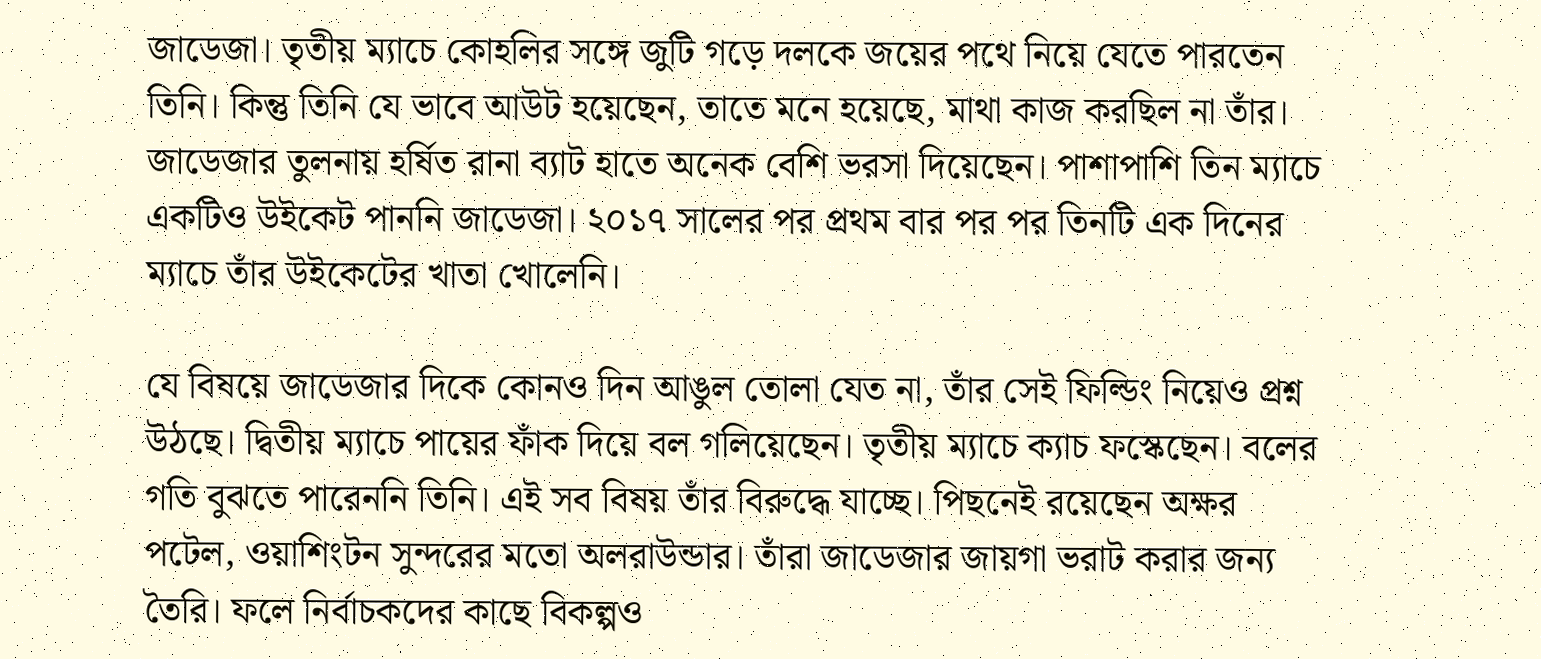জাডেজা। তৃতীয় ম্যাচে কোহলির সঙ্গে জুটি গড়ে দলকে জয়ের পথে নিয়ে যেতে পারতেন তিনি। কিন্তু তিনি যে ভাবে আউট হয়েছেন, তাতে মনে হয়েছে, মাথা কাজ করছিল না তাঁর। জাডেজার তুলনায় হর্ষিত রানা ব্যাট হাতে অনেক বেশি ভরসা দিয়েছেন। পাশাপাশি তিন ম্যাচে একটিও উইকেট পাননি জাডেজা। ২০১৭ সালের পর প্রথম বার পর পর তিনটি এক দিনের ম্যাচে তাঁর উইকেটের খাতা খোলেনি।

যে বিষয়ে জাডেজার দিকে কোনও দিন আঙুল তোলা যেত না, তাঁর সেই ফিল্ডিং নিয়েও প্রশ্ন উঠছে। দ্বিতীয় ম্যাচে পায়ের ফাঁক দিয়ে বল গলিয়েছেন। তৃতীয় ম্যাচে ক্যাচ ফস্কেছেন। বলের গতি বুঝতে পারেননি তিনি। এই সব বিষয় তাঁর বিরুদ্ধে যাচ্ছে। পিছনেই রয়েছেন অক্ষর পটেল, ওয়াশিংটন সুন্দরের মতো অলরাউন্ডার। তাঁরা জাডেজার জায়গা ভরাট করার জন্য তৈরি। ফলে নির্বাচকদের কাছে বিকল্পও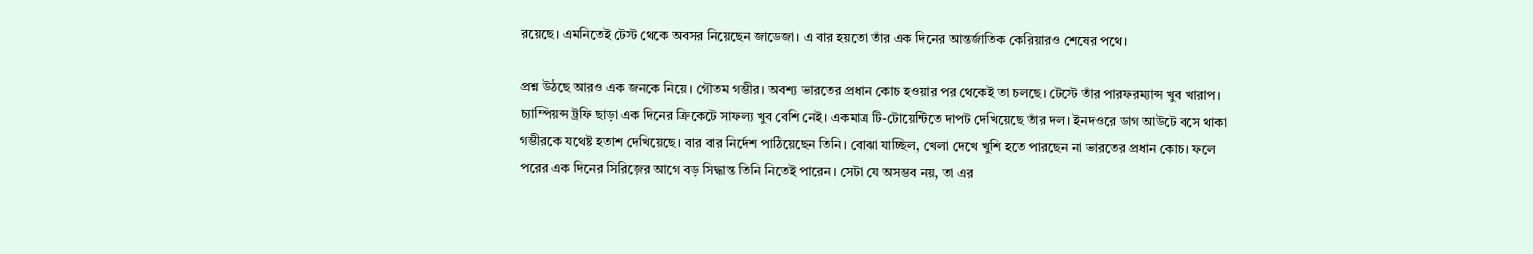রয়েছে। এমনিতেই টেস্ট থেকে অবসর নিয়েছেন জাডেজা। এ বার হয়তো তাঁর এক দিনের আন্তর্জাতিক কেরিয়ারও শেষের পথে।

প্রশ্ন উঠছে আরও এক জনকে নিয়ে। গৌতম গম্ভীর। অবশ্য ভারতের প্রধান কোচ হওয়ার পর থেকেই তা চলছে। টেস্টে তাঁর পারফরম্যান্স খুব খারাপ। চ্যাম্পিয়ন্স ট্রফি ছাড়া এক দিনের ক্রিকেটে সাফল্য খুব বেশি নেই। একমাত্র টি-টোয়েন্টিতে দাপট দেখিয়েছে তাঁর দল। ইনদওরে ডাগ আউটে বসে থাকা গম্ভীরকে যথেষ্ট হতাশ দেখিয়েছে। বার বার নির্দেশ পাঠিয়েছেন তিনি। বোঝা যাচ্ছিল, খেলা দেখে খুশি হতে পারছেন না ভারতের প্রধান কোচ। ফলে পরের এক দিনের সিরিজ়ের আগে বড় সিদ্ধান্ত তিনি নিতেই পারেন। সেটা যে অসম্ভব নয়, তা এর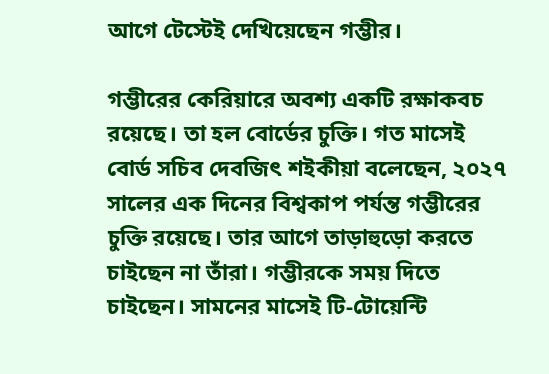আগে টেস্টেই দেখিয়েছেন গম্ভীর।

গম্ভীরের কেরিয়ারে অবশ্য একটি রক্ষাকবচ রয়েছে। তা হল বোর্ডের চুক্তি। গত মাসেই বোর্ড সচিব দেবজিৎ শইকীয়া বলেছেন, ২০২৭ সালের এক দিনের বিশ্বকাপ পর্যন্ত গম্ভীরের চুক্তি রয়েছে। তার আগে তাড়াহুড়ো করতে চাইছেন না তাঁরা। গম্ভীরকে সময় দিতে চাইছেন। সামনের মাসেই টি-টোয়েন্টি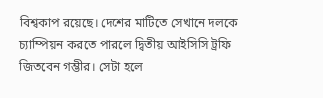বিশ্বকাপ রয়েছে। দেশের মাটিতে সেখানে দলকে চ্যাম্পিয়ন করতে পারলে দ্বিতীয় আইসিসি ট্রফি জিতবেন গম্ভীর। সেটা হলে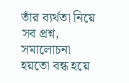তাঁর ব্যর্থতা নিয়ে সব প্রশ্ন, সমালোচনা হয়তো বন্ধ হয়ে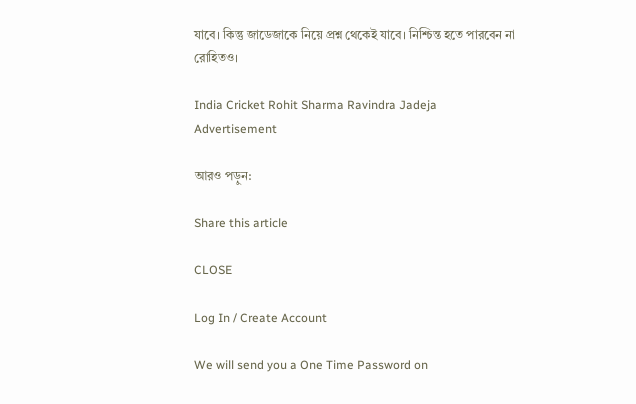যাবে। কিন্তু জাডেজাকে নিয়ে প্রশ্ন থেকেই যাবে। নিশ্চিন্ত হতে পারবেন না রোহিতও।

India Cricket Rohit Sharma Ravindra Jadeja
Advertisement

আরও পড়ুন:

Share this article

CLOSE

Log In / Create Account

We will send you a One Time Password on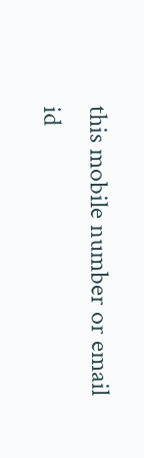this mobile number or email id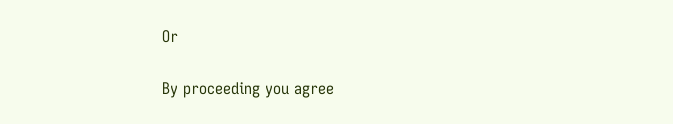Or

By proceeding you agree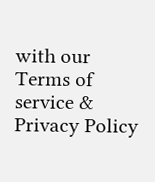with our Terms of service & Privacy Policy